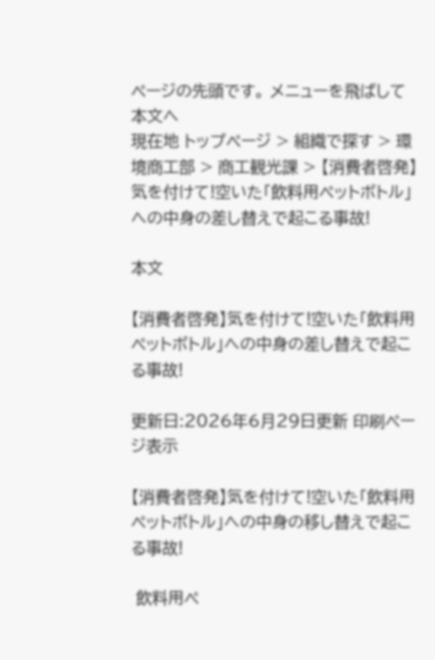ページの先頭です。 メニューを飛ばして本文へ
現在地 トップページ > 組織で探す > 環境商工部 > 商工観光課 > 【消費者啓発】気を付けて!空いた「飲料用ペットボトル」への中身の差し替えで起こる事故!

本文

【消費者啓発】気を付けて!空いた「飲料用ペットボトル」への中身の差し替えで起こる事故!

更新日:2026年6月29日更新 印刷ページ表示

【消費者啓発】気を付けて!空いた「飲料用ペットボトル」への中身の移し替えで起こる事故!

 飲料用ペ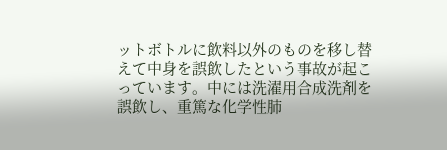ットボトルに飲料以外のものを移し替えて中身を誤飲したという事故が起こっています。中には洗濯用合成洗剤を誤飲し、重篤な化学性肺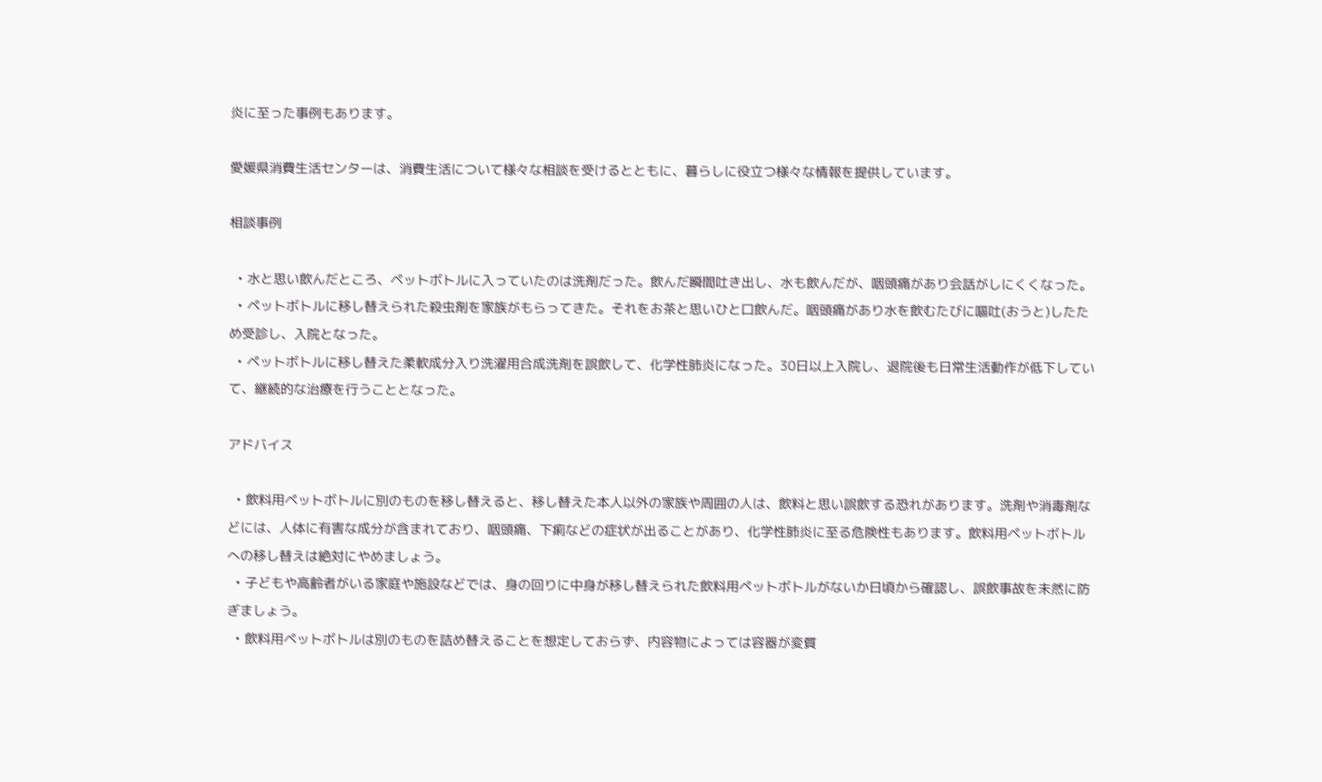炎に至った事例もあります。

愛媛県消費生活センターは、消費生活について様々な相談を受けるとともに、暮らしに役立つ様々な情報を提供しています。

相談事例

  • 水と思い飲んだところ、ペットボトルに入っていたのは洗剤だった。飲んだ瞬間吐き出し、水も飲んだが、咽頭痛があり会話がしにくくなった。
  • ペットボトルに移し替えられた殺虫剤を家族がもらってきた。それをお茶と思いひと口飲んだ。咽頭痛があり水を飲むたびに嘔吐(おうと)したため受診し、入院となった。
  • ペットボトルに移し替えた柔軟成分入り洗濯用合成洗剤を誤飲して、化学性肺炎になった。30日以上入院し、退院後も日常生活動作が低下していて、継続的な治療を行うこととなった。

アドバイス

  • 飲料用ペットボトルに別のものを移し替えると、移し替えた本人以外の家族や周囲の人は、飲料と思い誤飲する恐れがあります。洗剤や消毒剤などには、人体に有害な成分が含まれており、咽頭痛、下痢などの症状が出ることがあり、化学性肺炎に至る危険性もあります。飲料用ペットボトルへの移し替えは絶対にやめましょう。
  • 子どもや高齢者がいる家庭や施設などでは、身の回りに中身が移し替えられた飲料用ペットボトルがないか日頃から確認し、誤飲事故を未然に防ぎましょう。
  • 飲料用ペットボトルは別のものを詰め替えることを想定しておらず、内容物によっては容器が変質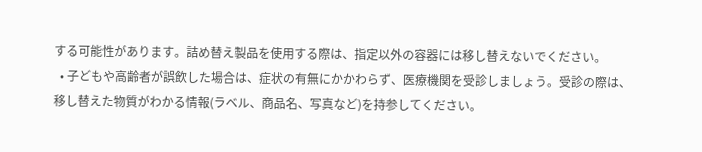する可能性があります。詰め替え製品を使用する際は、指定以外の容器には移し替えないでください。
  • 子どもや高齢者が誤飲した場合は、症状の有無にかかわらず、医療機関を受診しましょう。受診の際は、移し替えた物質がわかる情報(ラベル、商品名、写真など)を持参してください。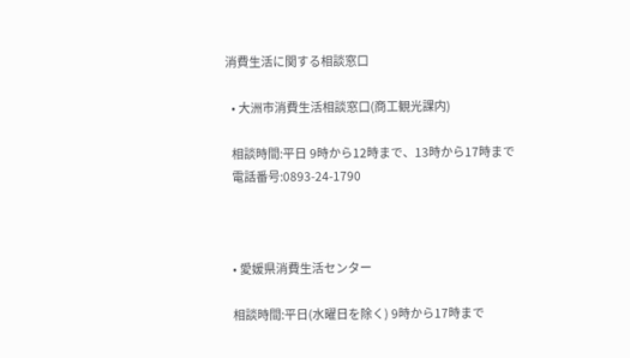消費生活に関する相談窓口

  • 大洲市消費生活相談窓口(商工観光課内)

  相談時間:平日 9時から12時まで、13時から17時まで
  電話番号:0893-24-1790



  • 愛媛県消費生活センター

  相談時間:平日(水曜日を除く) 9時から17時まで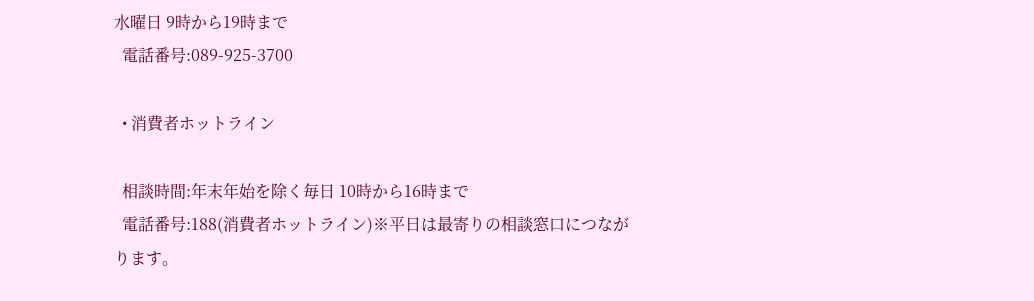水曜日 9時から19時まで
  電話番号:089-925-3700

  • 消費者ホットライン

  相談時間:年末年始を除く毎日 10時から16時まで
  電話番号:188(消費者ホットライン)※平日は最寄りの相談窓口につながります。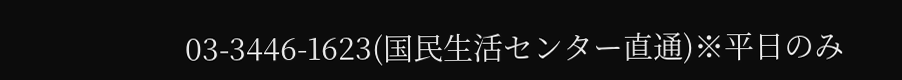03-3446-1623(国民生活センター直通)※平日のみ